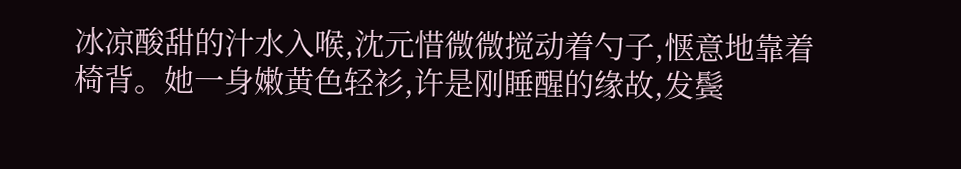冰凉酸甜的汁水入喉,沈元惜微微搅动着勺子,惬意地靠着椅背。她一身嫩黄色轻衫,许是刚睡醒的缘故,发鬓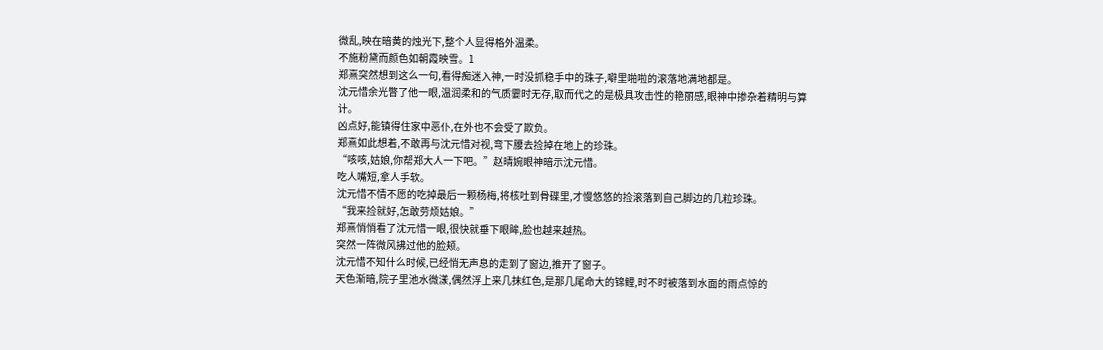微乱,映在暗黄的烛光下,整个人显得格外温柔。
不施粉黛而颜色如朝霞映雪。1
郑熹突然想到这么一句,看得痴迷入神,一时没抓稳手中的珠子,噼里啪啦的滚落地满地都是。
沈元惜余光瞥了他一眼,温润柔和的气质霎时无存,取而代之的是极具攻击性的艳丽感,眼神中掺杂着精明与算计。
凶点好,能镇得住家中恶仆,在外也不会受了欺负。
郑熹如此想着,不敢再与沈元惜对视,弯下腰去捡掉在地上的珍珠。
“咳咳,姑娘,你帮郑大人一下吧。”赵晴婉眼神暗示沈元惜。
吃人嘴短,拿人手软。
沈元惜不情不愿的吃掉最后一颗杨梅,将核吐到骨碟里,才慢悠悠的捡滚落到自己脚边的几粒珍珠。
“我来捡就好,怎敢劳烦姑娘。”
郑熹悄悄看了沈元惜一眼,很快就垂下眼眸,脸也越来越热。
突然一阵微风拂过他的脸颊。
沈元惜不知什么时候,已经悄无声息的走到了窗边,推开了窗子。
天色渐暗,院子里池水微漾,偶然浮上来几抹红色,是那几尾命大的锦鲤,时不时被落到水面的雨点惊的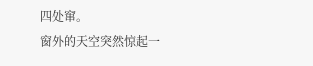四处窜。
窗外的天空突然惊起一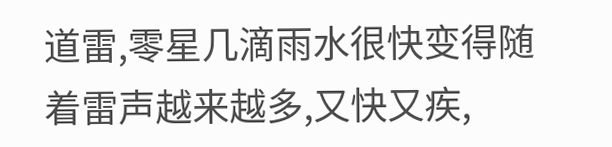道雷,零星几滴雨水很快变得随着雷声越来越多,又快又疾,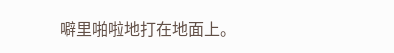噼里啪啦地打在地面上。